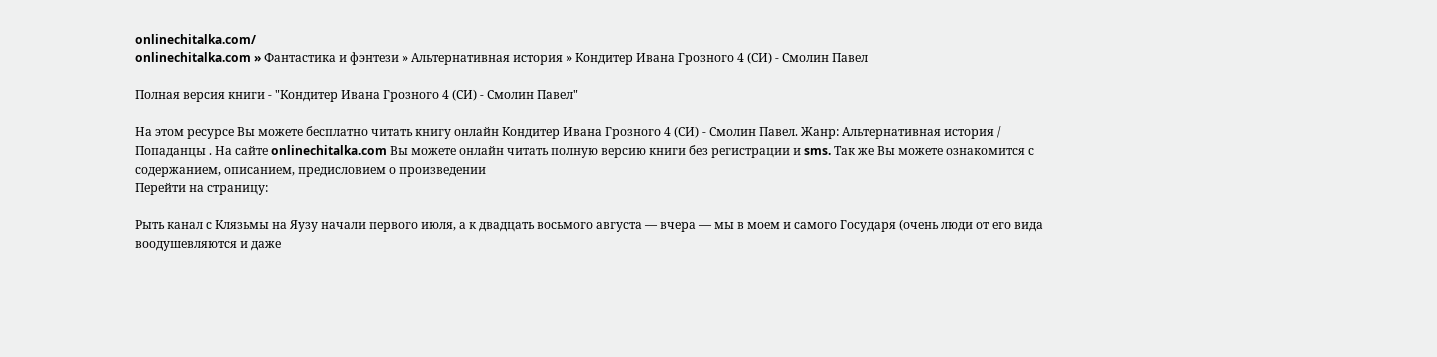onlinechitalka.com/
onlinechitalka.com » Фантастика и фэнтези » Альтернативная история » Кондитер Ивана Грозного 4 (СИ) - Смолин Павел

Полная версия книги - "Кондитер Ивана Грозного 4 (СИ) - Смолин Павел"

На этом ресурсе Вы можете бесплатно читать книгу онлайн Кондитер Ивана Грозного 4 (СИ) - Смолин Павел. Жанр: Альтернативная история / Попаданцы . На сайте onlinechitalka.com Вы можете онлайн читать полную версию книги без регистрации и sms. Так же Вы можете ознакомится с содержанием, описанием, предисловием о произведении
Перейти на страницу:

Рыть канал с Клязьмы на Яузу начали первого июля, а к двадцать восьмого августа — вчера — мы в моем и самого Государя (очень люди от его вида воодушевляются и даже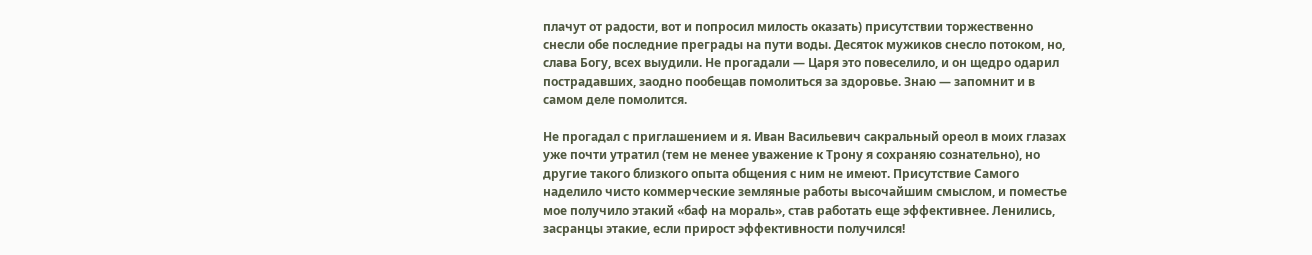плачут от радости, вот и попросил милость оказать) присутствии торжественно снесли обе последние преграды на пути воды. Десяток мужиков снесло потоком, но, слава Богу, всех выудили. Не прогадали — Царя это повеселило, и он щедро одарил пострадавших, заодно пообещав помолиться за здоровье. Знаю — запомнит и в самом деле помолится.

Не прогадал с приглашением и я. Иван Васильевич сакральный ореол в моих глазах уже почти утратил (тем не менее уважение к Трону я сохраняю сознательно), но другие такого близкого опыта общения с ним не имеют. Присутствие Самого наделило чисто коммерческие земляные работы высочайшим смыслом, и поместье мое получило этакий «баф на мораль», став работать еще эффективнее. Ленились, засранцы этакие, если прирост эффективности получился!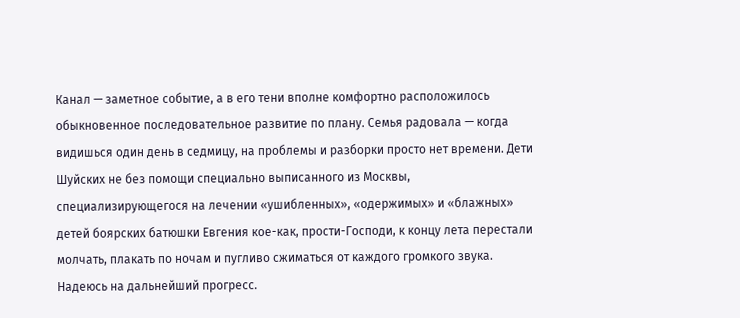Канал — заметное событие, а в его тени вполне комфортно расположилось обыкновенное последовательное развитие по плану. Семья радовала — когда видишься один день в седмицу, на проблемы и разборки просто нет времени. Дети Шуйских не без помощи специально выписанного из Москвы, специализирующегося на лечении «ушибленных», «одержимых» и «блажных» детей боярских батюшки Евгения кое-как, прости-Господи, к концу лета перестали молчать, плакать по ночам и пугливо сжиматься от каждого громкого звука. Надеюсь на дальнейший прогресс.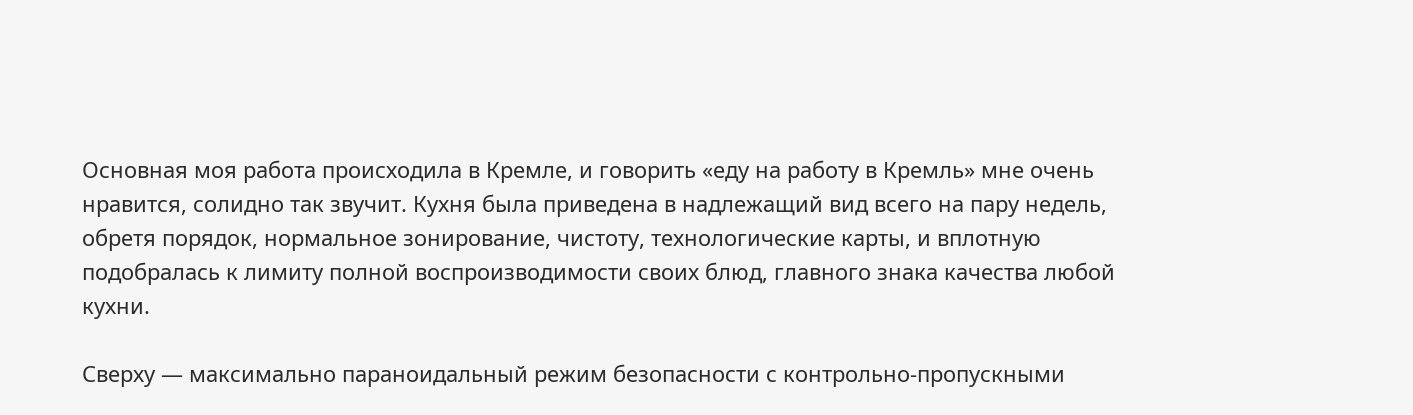Основная моя работа происходила в Кремле, и говорить «еду на работу в Кремль» мне очень нравится, солидно так звучит. Кухня была приведена в надлежащий вид всего на пару недель, обретя порядок, нормальное зонирование, чистоту, технологические карты, и вплотную подобралась к лимиту полной воспроизводимости своих блюд, главного знака качества любой кухни.

Сверху — максимально параноидальный режим безопасности с контрольно-пропускными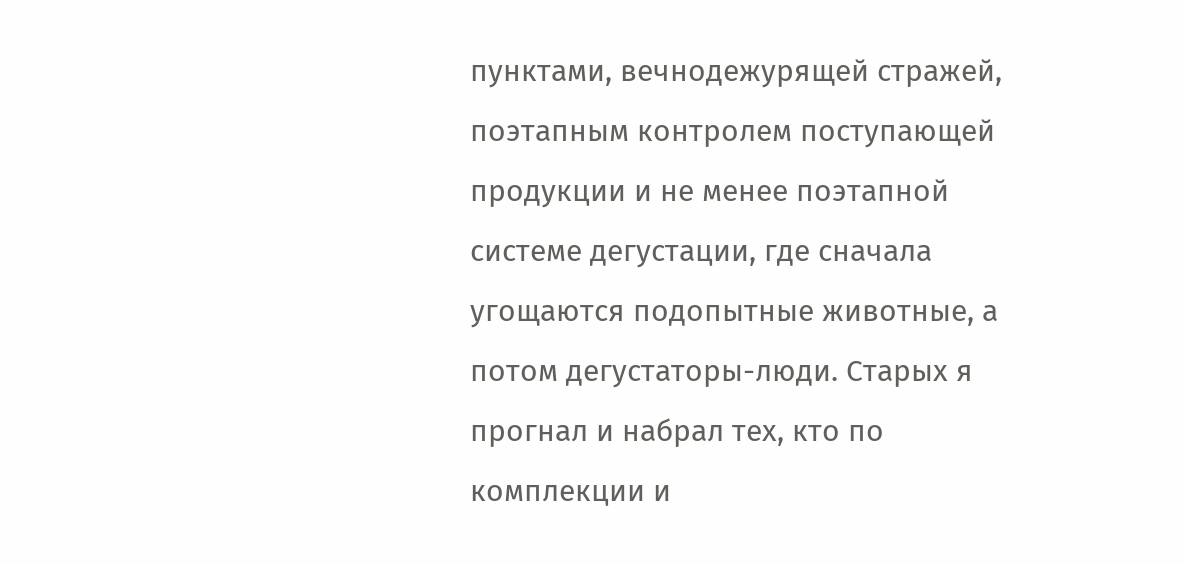пунктами, вечнодежурящей стражей, поэтапным контролем поступающей продукции и не менее поэтапной системе дегустации, где сначала угощаются подопытные животные, а потом дегустаторы-люди. Старых я прогнал и набрал тех, кто по комплекции и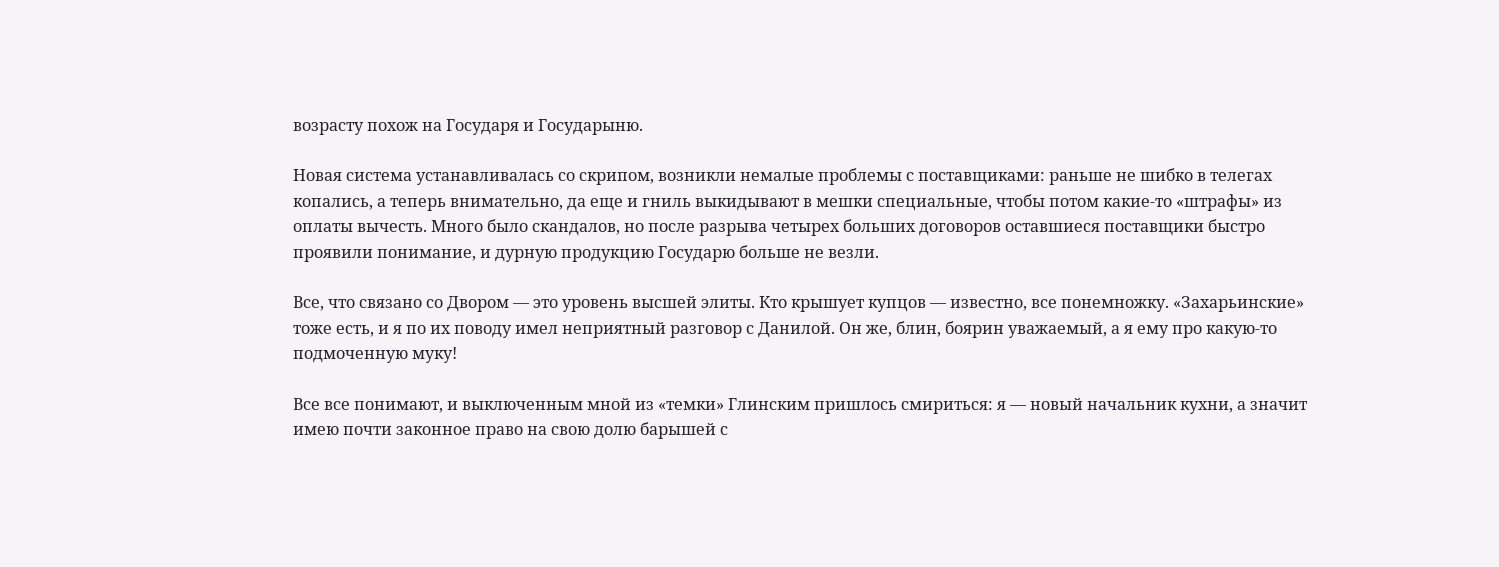возрасту похож на Государя и Государыню.

Новая система устанавливалась со скрипом, возникли немалые проблемы с поставщиками: раньше не шибко в телегах копались, а теперь внимательно, да еще и гниль выкидывают в мешки специальные, чтобы потом какие-то «штрафы» из оплаты вычесть. Много было скандалов, но после разрыва четырех больших договоров оставшиеся поставщики быстро проявили понимание, и дурную продукцию Государю больше не везли.

Все, что связано со Двором — это уровень высшей элиты. Кто крышует купцов — известно, все понемножку. «Захарьинские» тоже есть, и я по их поводу имел неприятный разговор с Данилой. Он же, блин, боярин уважаемый, а я ему про какую-то подмоченную муку!

Все все понимают, и выключенным мной из «темки» Глинским пришлось смириться: я — новый начальник кухни, а значит имею почти законное право на свою долю барышей с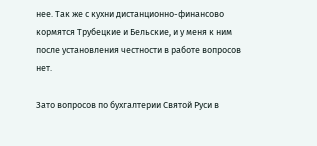нее. Так же с кухни дистанционно-финансово кормятся Трубецкие и Бельские, и у меня к ним после установления честности в работе вопросов нет.

Зато вопросов по бухгалтерии Святой Руси в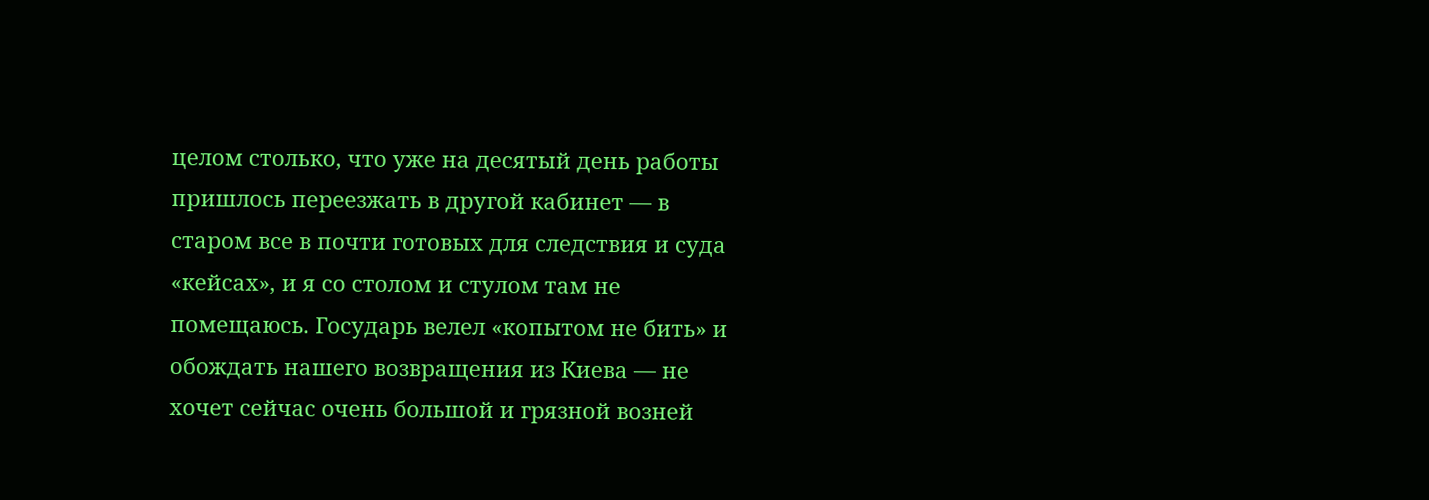целом столько, что уже на десятый день работы пришлось переезжать в другой кабинет — в старом все в почти готовых для следствия и суда «кейсах», и я со столом и стулом там не помещаюсь. Государь велел «копытом не бить» и обождать нашего возвращения из Киева — не хочет сейчас очень большой и грязной возней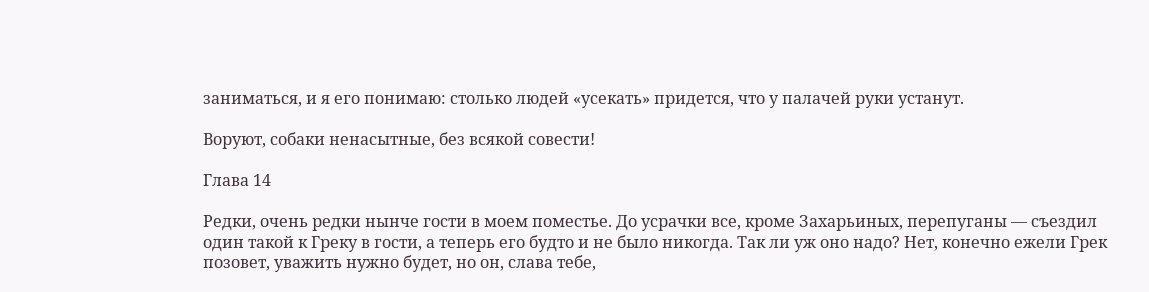заниматься, и я его понимаю: столько людей «усекать» придется, что у палачей руки устанут.

Воруют, собаки ненасытные, без всякой совести!

Глава 14

Редки, очень редки нынче гости в моем поместье. До усрачки все, кроме Захарьиных, перепуганы — съездил один такой к Греку в гости, а теперь его будто и не было никогда. Так ли уж оно надо? Нет, конечно ежели Грек позовет, уважить нужно будет, но он, слава тебе,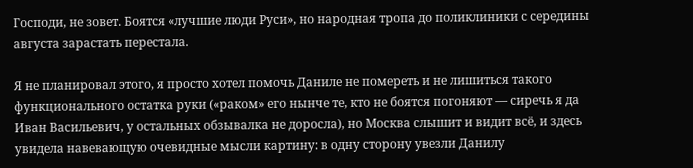Господи, не зовет. Боятся «лучшие люди Руси», но народная тропа до поликлиники с середины августа зарастать перестала.

Я не планировал этого, я просто хотел помочь Даниле не помереть и не лишиться такого функционального остатка руки («раком» его нынче те, кто не боятся погоняют — сиречь я да Иван Васильевич, у остальных обзывалка не доросла), но Москва слышит и видит всё, и здесь увидела навевающую очевидные мысли картину: в одну сторону увезли Данилу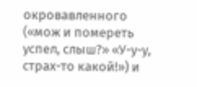окровавленного («мож и помереть успел, слыш?» «У-у-у, страх-то какой!») и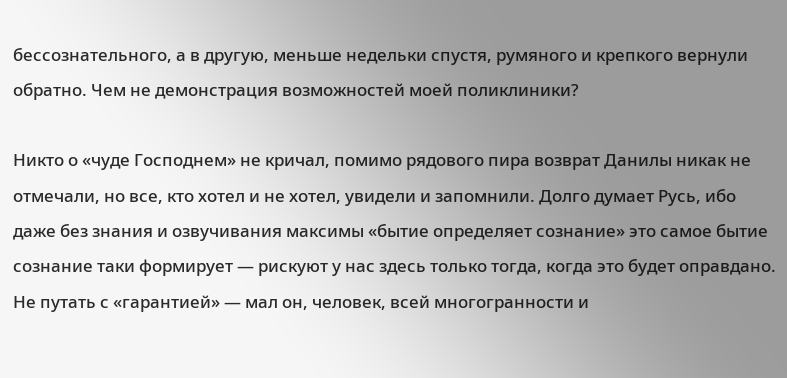бессознательного, а в другую, меньше недельки спустя, румяного и крепкого вернули обратно. Чем не демонстрация возможностей моей поликлиники?

Никто о «чуде Господнем» не кричал, помимо рядового пира возврат Данилы никак не отмечали, но все, кто хотел и не хотел, увидели и запомнили. Долго думает Русь, ибо даже без знания и озвучивания максимы «бытие определяет сознание» это самое бытие сознание таки формирует — рискуют у нас здесь только тогда, когда это будет оправдано. Не путать с «гарантией» — мал он, человек, всей многогранности и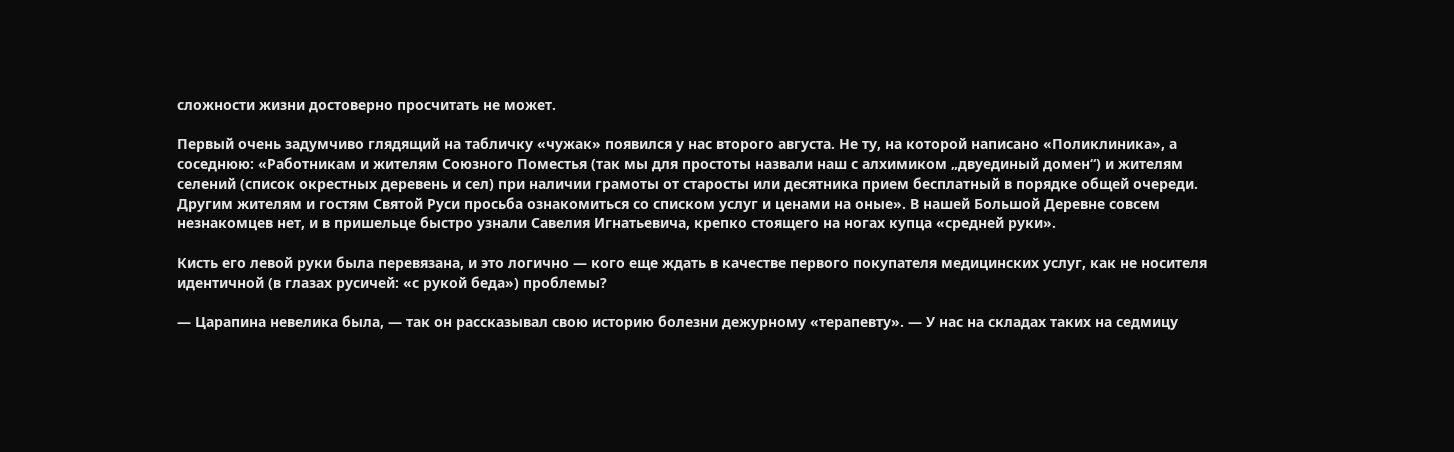сложности жизни достоверно просчитать не может.

Первый очень задумчиво глядящий на табличку «чужак» появился у нас второго августа. Не ту, на которой написано «Поликлиника», а соседнюю: «Работникам и жителям Союзного Поместья (так мы для простоты назвали наш с алхимиком „двуединый домен“) и жителям селений (список окрестных деревень и сел) при наличии грамоты от старосты или десятника прием бесплатный в порядке общей очереди. Другим жителям и гостям Святой Руси просьба ознакомиться со списком услуг и ценами на оные». В нашей Большой Деревне совсем незнакомцев нет, и в пришельце быстро узнали Савелия Игнатьевича, крепко стоящего на ногах купца «средней руки».

Кисть его левой руки была перевязана, и это логично — кого еще ждать в качестве первого покупателя медицинских услуг, как не носителя идентичной (в глазах русичей: «с рукой беда») проблемы?

— Царапина невелика была, — так он рассказывал свою историю болезни дежурному «терапевту». — У нас на складах таких на седмицу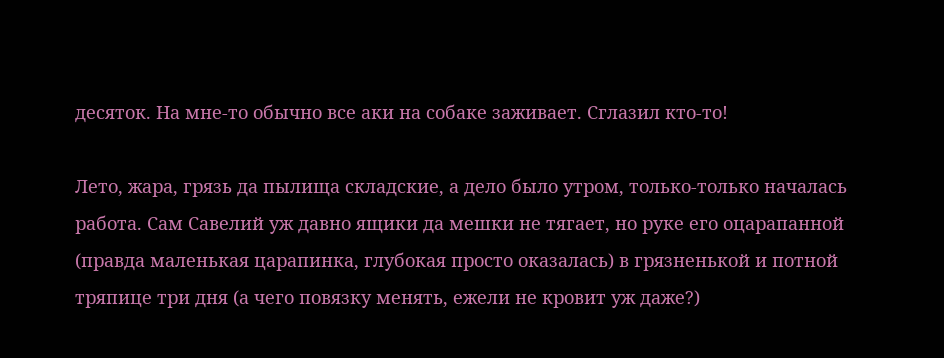десяток. На мне-то обычно все аки на собаке заживает. Сглазил кто-то!

Лето, жара, грязь да пылища складские, а дело было утром, только-только началась работа. Сам Савелий уж давно ящики да мешки не тягает, но руке его оцарапанной (правда маленькая царапинка, глубокая просто оказалась) в грязненькой и потной тряпице три дня (а чего повязку менять, ежели не кровит уж даже?)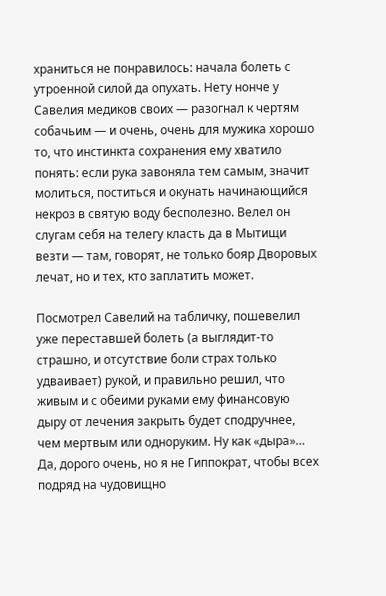храниться не понравилось: начала болеть с утроенной силой да опухать. Нету нонче у Савелия медиков своих — разогнал к чертям собачьим — и очень, очень для мужика хорошо то, что инстинкта сохранения ему хватило понять: если рука завоняла тем самым, значит молиться, поститься и окунать начинающийся некроз в святую воду бесполезно. Велел он слугам себя на телегу класть да в Мытищи везти — там, говорят, не только бояр Дворовых лечат, но и тех, кто заплатить может.

Посмотрел Савелий на табличку, пошевелил уже переставшей болеть (а выглядит-то страшно, и отсутствие боли страх только удваивает) рукой, и правильно решил, что живым и с обеими руками ему финансовую дыру от лечения закрыть будет сподручнее, чем мертвым или одноруким. Ну как «дыра»… Да, дорого очень, но я не Гиппократ, чтобы всех подряд на чудовищно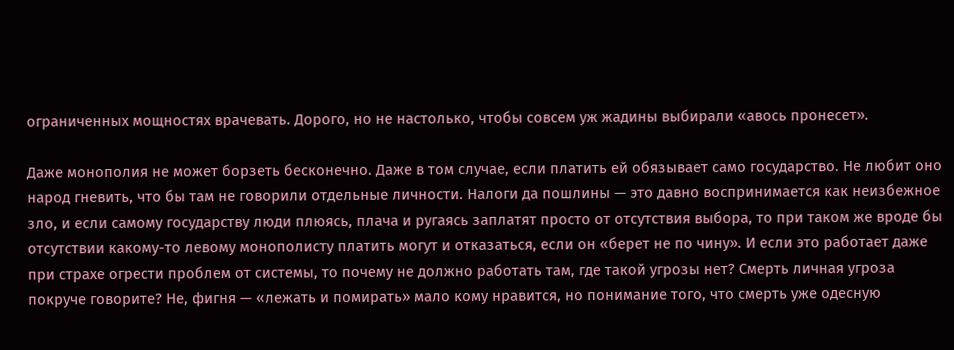ограниченных мощностях врачевать. Дорого, но не настолько, чтобы совсем уж жадины выбирали «авось пронесет».

Даже монополия не может борзеть бесконечно. Даже в том случае, если платить ей обязывает само государство. Не любит оно народ гневить, что бы там не говорили отдельные личности. Налоги да пошлины — это давно воспринимается как неизбежное зло, и если самому государству люди плюясь, плача и ругаясь заплатят просто от отсутствия выбора, то при таком же вроде бы отсутствии какому-то левому монополисту платить могут и отказаться, если он «берет не по чину». И если это работает даже при страхе огрести проблем от системы, то почему не должно работать там, где такой угрозы нет? Смерть личная угроза покруче говорите? Не, фигня — «лежать и помирать» мало кому нравится, но понимание того, что смерть уже одесную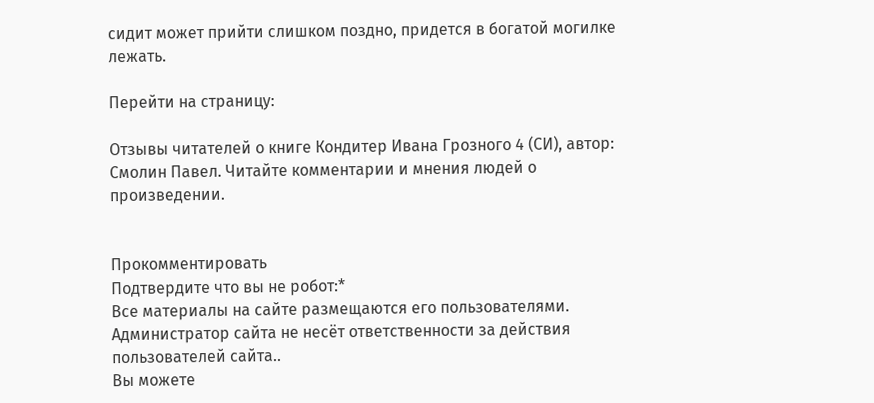сидит может прийти слишком поздно, придется в богатой могилке лежать.

Перейти на страницу:

Отзывы читателей о книге Кондитер Ивана Грозного 4 (СИ), автор: Смолин Павел. Читайте комментарии и мнения людей о произведении.


Прокомментировать
Подтвердите что вы не робот:*
Все материалы на сайте размещаются его пользователями.
Администратор сайта не несёт ответственности за действия пользователей сайта..
Вы можете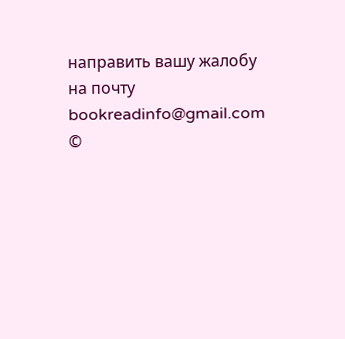направить вашу жалобу на почту bookreadinfo@gmail.com
©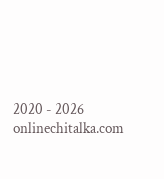2020 - 2026 onlinechitalka.com